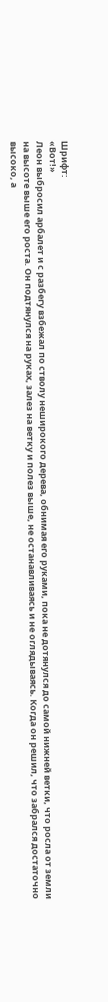Шрифт:
«Вот!»
Леон выбросил арбалет и с разбегу взбежал по стволу неширокого дерева, обнимая его руками, пока не дотянулся до самой нижней ветки, что росла от земли на высоте выше его роста. Он подтянулся на руках, залез на ветку и полез выше, не останавливаясь и не оглядываясь. Когда он решил, что забрался достаточно высоко, а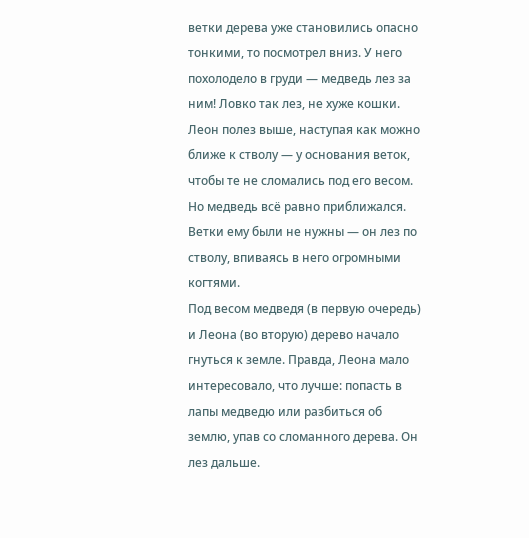ветки дерева уже становились опасно тонкими, то посмотрел вниз. У него похолодело в груди — медведь лез за ним! Ловко так лез, не хуже кошки.
Леон полез выше, наступая как можно ближе к стволу — у основания веток, чтобы те не сломались под его весом. Но медведь всё равно приближался. Ветки ему были не нужны — он лез по стволу, впиваясь в него огромными когтями.
Под весом медведя (в первую очередь) и Леона (во вторую) дерево начало гнуться к земле. Правда, Леона мало интересовало, что лучше: попасть в лапы медведю или разбиться об землю, упав со сломанного дерева. Он лез дальше.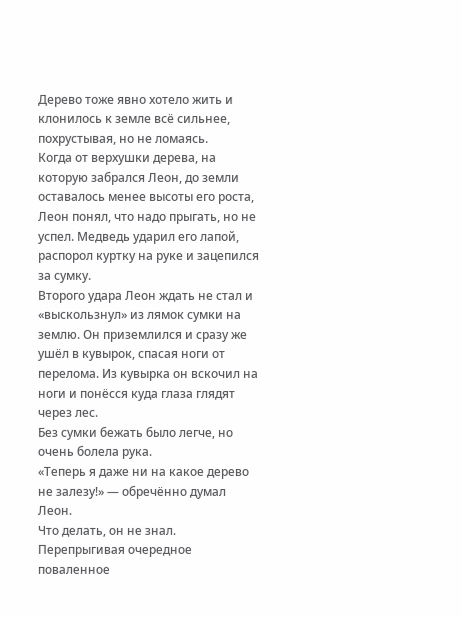Дерево тоже явно хотело жить и клонилось к земле всё сильнее, похрустывая, но не ломаясь.
Когда от верхушки дерева, на которую забрался Леон, до земли оставалось менее высоты его роста, Леон понял, что надо прыгать, но не успел. Медведь ударил его лапой, распорол куртку на руке и зацепился за сумку.
Второго удара Леон ждать не стал и «выскользнул» из лямок сумки на землю. Он приземлился и сразу же ушёл в кувырок, спасая ноги от перелома. Из кувырка он вскочил на ноги и понёсся куда глаза глядят через лес.
Без сумки бежать было легче, но очень болела рука.
«Теперь я даже ни на какое дерево не залезу!» — обречённо думал Леон.
Что делать, он не знал.
Перепрыгивая очередное поваленное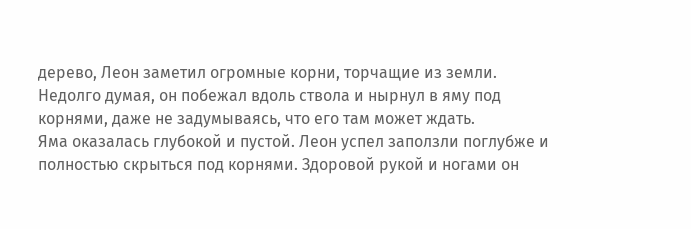дерево, Леон заметил огромные корни, торчащие из земли. Недолго думая, он побежал вдоль ствола и нырнул в яму под корнями, даже не задумываясь, что его там может ждать.
Яма оказалась глубокой и пустой. Леон успел заползли поглубже и полностью скрыться под корнями. Здоровой рукой и ногами он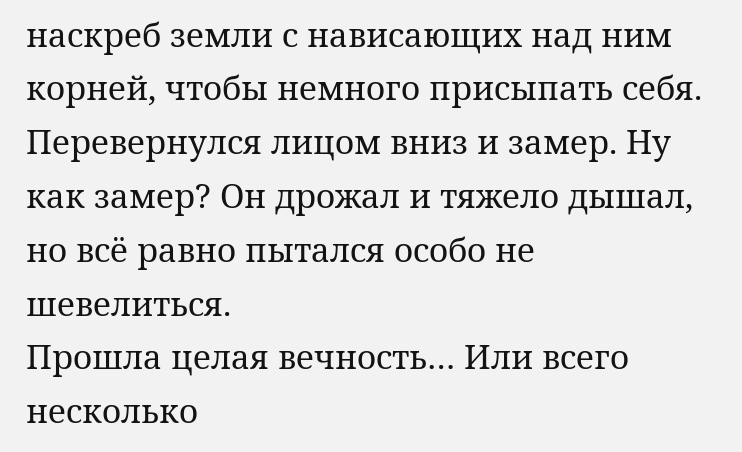наскреб земли с нависающих над ним корней, чтобы немного присыпать себя. Перевернулся лицом вниз и замер. Ну как замер? Он дрожал и тяжело дышал, но всё равно пытался особо не шевелиться.
Прошла целая вечность… Или всего несколько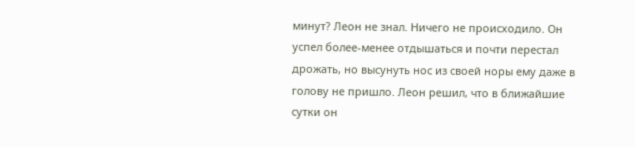минут? Леон не знал. Ничего не происходило. Он успел более-менее отдышаться и почти перестал дрожать, но высунуть нос из своей норы ему даже в голову не пришло. Леон решил, что в ближайшие сутки он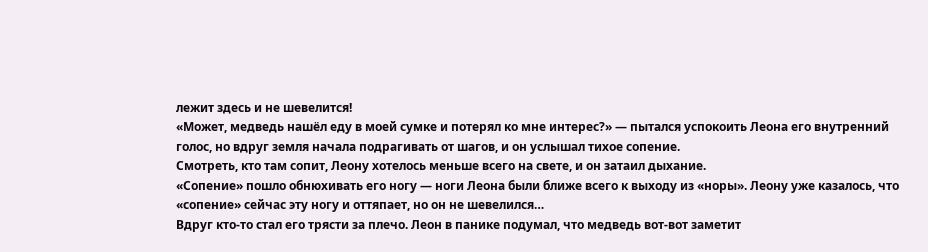лежит здесь и не шевелится!
«Может, медведь нашёл еду в моей сумке и потерял ко мне интерес?» — пытался успокоить Леона его внутренний голос, но вдруг земля начала подрагивать от шагов, и он услышал тихое сопение.
Смотреть, кто там сопит, Леону хотелось меньше всего на свете, и он затаил дыхание.
«Сопение» пошло обнюхивать его ногу — ноги Леона были ближе всего к выходу из «норы». Леону уже казалось, что «сопение» сейчас эту ногу и оттяпает, но он не шевелился…
Вдруг кто-то стал его трясти за плечо. Леон в панике подумал, что медведь вот-вот заметит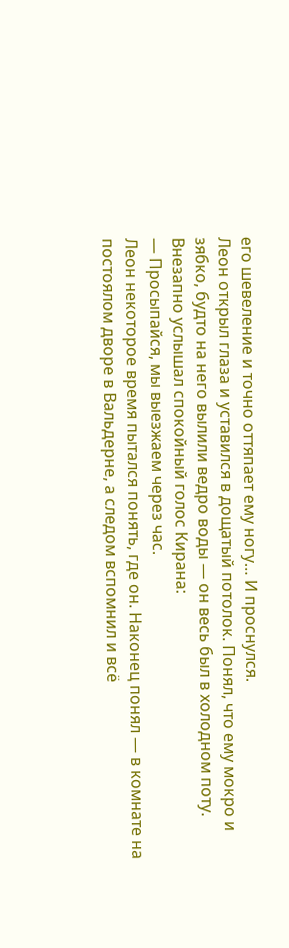его шевеление и точно оттяпает ему ногу… И проснулся.
Леон открыл глаза и уставился в дощатый потолок. Понял, что ему мокро и зябко, будто на него вылили ведро воды — он весь был в холодном поту. Внезапно услышал спокойный голос Кирана:
— Просыпайся, мы выезжаем через час.
Леон некоторое время пытался понять, где он. Наконец понял — в комнате на постоялом дворе в Вальдерне, а следом вспомнил и всё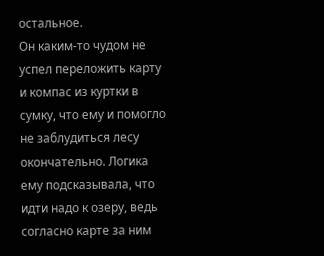остальное.
Он каким-то чудом не успел переложить карту и компас из куртки в сумку, что ему и помогло не заблудиться лесу окончательно. Логика ему подсказывала, что идти надо к озеру, ведь согласно карте за ним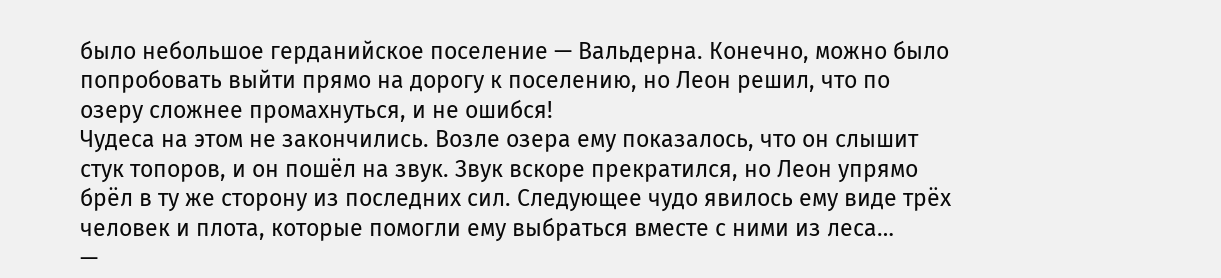было небольшое герданийское поселение — Вальдерна. Конечно, можно было попробовать выйти прямо на дорогу к поселению, но Леон решил, что по озеру сложнее промахнуться, и не ошибся!
Чудеса на этом не закончились. Возле озера ему показалось, что он слышит стук топоров, и он пошёл на звук. Звук вскоре прекратился, но Леон упрямо брёл в ту же сторону из последних сил. Следующее чудо явилось ему виде трёх человек и плота, которые помогли ему выбраться вместе с ними из леса…
—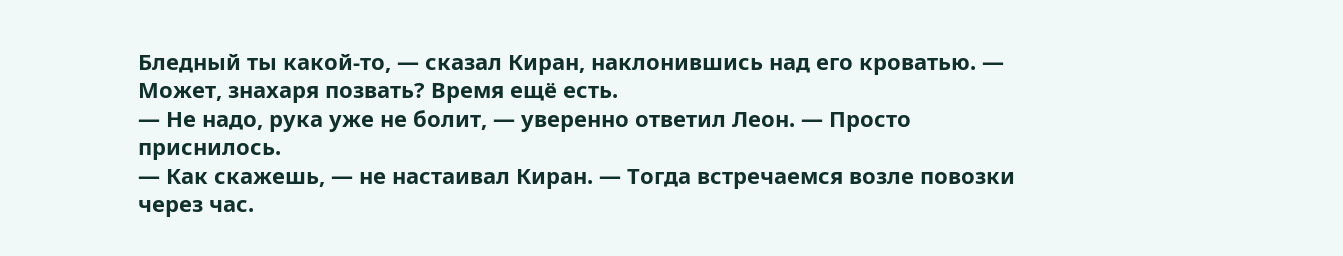Бледный ты какой-то, — сказал Киран, наклонившись над его кроватью. — Может, знахаря позвать? Время ещё есть.
— Не надо, рука уже не болит, — уверенно ответил Леон. — Просто приснилось.
— Как скажешь, — не настаивал Киран. — Тогда встречаемся возле повозки через час.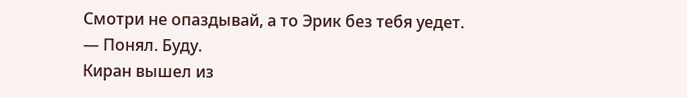Смотри не опаздывай, а то Эрик без тебя уедет.
— Понял. Буду.
Киран вышел из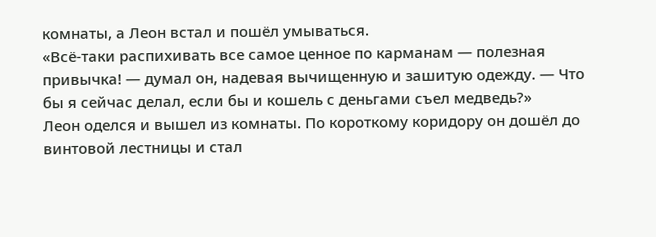комнаты, а Леон встал и пошёл умываться.
«Всё-таки распихивать все самое ценное по карманам — полезная привычка! — думал он, надевая вычищенную и зашитую одежду. — Что бы я сейчас делал, если бы и кошель с деньгами съел медведь?»
Леон оделся и вышел из комнаты. По короткому коридору он дошёл до винтовой лестницы и стал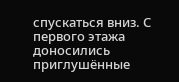спускаться вниз. С первого этажа доносились приглушённые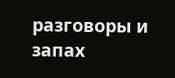разговоры и запах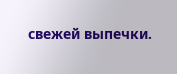свежей выпечки.